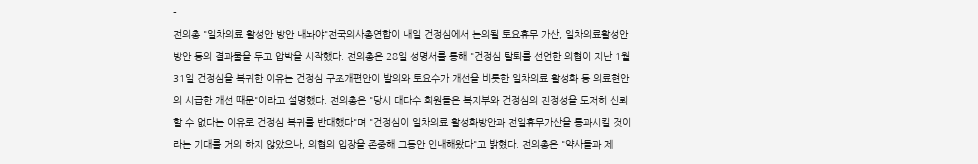-
전의총 "일차의료 활성안 방안 내놔야"전국의사총연합이 내일 건정심에서 논의될 토요휴무 가산, 일차의료활성안 방안 등의 결과물을 두고 압박을 시작했다. 전의총은 28일 성명서를 통해 "건정심 탈퇴를 선언한 의협이 지난 1월 31일 건정심을 복귀한 이유는 건정심 구조개편안이 발의와 토요수가 개선을 비롯한 일차의료 활성화 등 의료현안의 시급한 개선 때문"이라고 설명했다. 전의총은 "당시 대다수 회원들은 복지부와 건정심의 진정성을 도저히 신뢰할 수 없다는 이유로 건정심 복귀를 반대했다"며 "건정심이 일차의료 활성화방안과 전일휴무가산을 통과시킬 것이라는 기대를 거의 하지 않았으나, 의협의 입장을 존중해 그동안 인내해왔다"고 밝혔다. 전의총은 "약사들과 제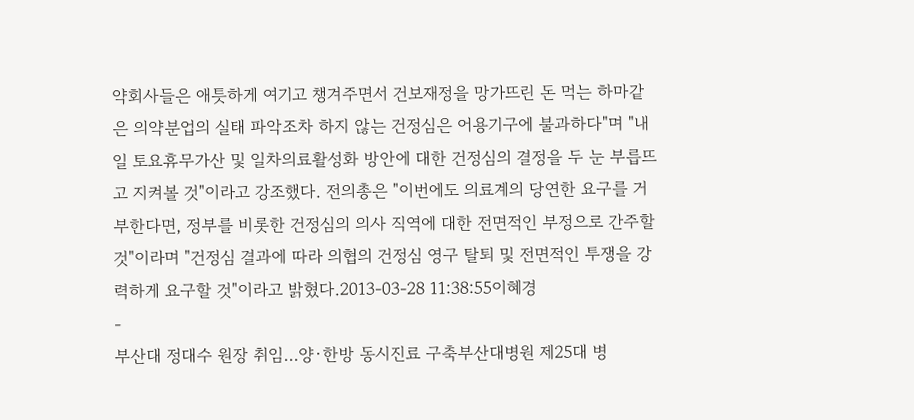약회사들은 애틋하게 여기고 챙겨주면서 건보재정을 망가뜨린 돈 먹는 하마같은 의약분업의 실태 파악조차 하지 않는 건정심은 어용기구에 불과하다"며 "내일 토요휴무가산 및 일차의료활성화 방안에 대한 건정심의 결정을 두 눈 부릅뜨고 지켜볼 것"이라고 강조했다. 전의총은 "이번에도 의료계의 당연한 요구를 거부한다면, 정부를 비롯한 건정심의 의사 직역에 대한 전면적인 부정으로 간주할 것"이라며 "건정심 결과에 따라 의협의 건정심 영구 탈퇴 및 전면적인 투쟁을 강력하게 요구할 것"이라고 밝혔다.2013-03-28 11:38:55이혜경
-
부산대 정대수 원장 취임…양·한방 동시진료 구축부산대병원 제25대 병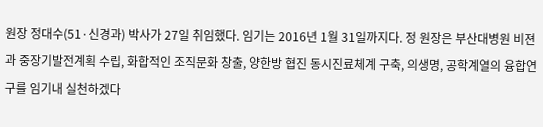원장 정대수(51·신경과) 박사가 27일 취임했다. 임기는 2016년 1월 31일까지다. 정 원장은 부산대병원 비젼과 중장기발전계획 수립, 화합적인 조직문화 창출, 양한방 협진 동시진료체계 구축, 의생명, 공학계열의 융합연구를 임기내 실천하겠다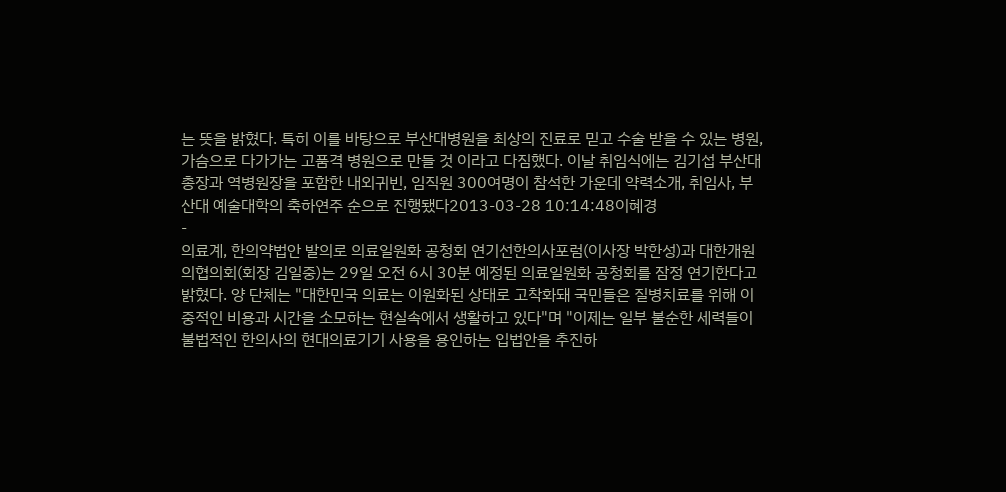는 뜻을 밝혔다. 특히 이를 바탕으로 부산대병원을 최상의 진료로 믿고 수술 받을 수 있는 병원, 가슴으로 다가가는 고품격 병원으로 만들 것 이라고 다짐했다. 이날 취임식에는 김기섭 부산대 총장과 역병원장을 포함한 내외귀빈, 임직원 300여명이 참석한 가운데 약력소개, 취임사, 부산대 예술대학의 축하연주 순으로 진행됐다2013-03-28 10:14:48이혜경
-
의료계, 한의약법안 발의로 의료일원화 공청회 연기선한의사포럼(이사장 박한성)과 대한개원의협의회(회장 김일중)는 29일 오전 6시 30분 예정된 의료일원화 공청회를 잠정 연기한다고 밝혔다. 양 단체는 "대한민국 의료는 이원화된 상태로 고착화돼 국민들은 질병치료를 위해 이중적인 비용과 시간을 소모하는 현실속에서 생활하고 있다"며 "이제는 일부 불순한 세력들이 불법적인 한의사의 현대의료기기 사용을 용인하는 입법안을 추진하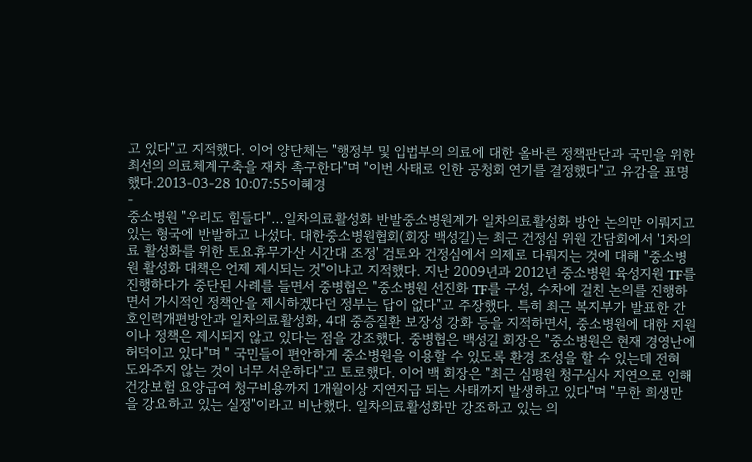고 있다"고 지적했다. 이어 양단체는 "행정부 및 입법부의 의료에 대한 올바른 정책판단과 국민을 위한 최선의 의료체계구축을 재차 촉구한다"며 "이번 사태로 인한 공청회 연기를 결정했다"고 유감을 표명했다.2013-03-28 10:07:55이혜경
-
중소병원 "우리도 힘들다"…일차의료활성화 반발중소병원계가 일차의료활성화 방안 논의만 이뤄지고 있는 형국에 반발하고 나섰다. 대한중소병원협회(회장 백성길)는 최근 건정심 위원 간담회에서 '1차의료 활성화를 위한 토요휴무가산 시간대 조정' 검토와 건정심에서 의제로 다뤄지는 것에 대해 "중소병원 활성화 대책은 언제 제시되는 것"이냐고 지적했다. 지난 2009년과 2012년 중소병원 육성지원 TF를 진행하다가 중단된 사례를 들면서 중병협은 "중소병원 선진화 TF를 구성, 수차에 걸친 논의를 진행하면서 가시적인 정책안을 제시하겠다던 정부는 답이 없다"고 주장했다. 특히 최근 복지부가 발표한 간호인력개편방안과 일차의료활성화, 4대 중증질환 보장성 강화 등을 지적하면서, 중소병원에 대한 지원이나 정책은 제시되지 않고 있다는 점을 강조했다. 중병협은 백성길 회장은 "중소병원은 현재 경영난에 허덕이고 있다"며 " 국민들이 편안하게 중소병원을 이용할 수 있도록 환경 조성을 할 수 있는데 전혀 도와주지 않는 것이 너무 서운하다"고 토로했다. 이어 백 회장은 "최근 심평원 청구심사 지연으로 인해 건강보험 요양급여 청구비용까지 1개월이상 지연지급 되는 사태까지 발생하고 있다"며 "무한 희생만을 강요하고 있는 실정"이라고 비난했다. 일차의료활성화만 강조하고 있는 의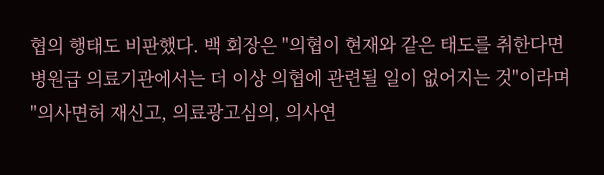협의 행태도 비판했다. 백 회장은 "의협이 현재와 같은 태도를 취한다면 병원급 의료기관에서는 더 이상 의협에 관련될 일이 없어지는 것"이라며 "의사면허 재신고, 의료광고심의, 의사연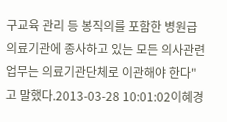구교육 관리 등 봉직의를 포함한 병원급 의료기관에 종사하고 있는 모든 의사관련 업무는 의료기관단체로 이관해야 한다"고 말했다.2013-03-28 10:01:02이혜경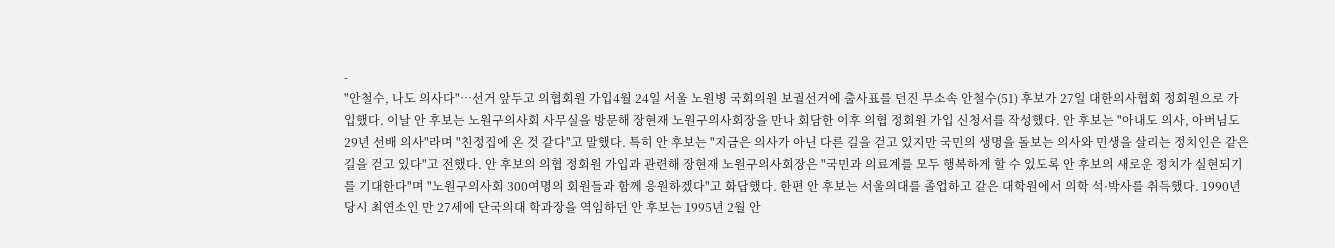-
"안철수, 나도 의사다"…선거 앞두고 의협회원 가입4월 24일 서울 노원병 국회의원 보궐선거에 출사표를 던진 무소속 안철수(51) 후보가 27일 대한의사협회 정회원으로 가입했다. 이날 안 후보는 노원구의사회 사무실을 방문해 장현재 노원구의사회장을 만나 회담한 이후 의협 정회원 가입 신청서를 작성했다. 안 후보는 "아내도 의사, 아버님도 29년 선배 의사"라며 "친정집에 온 것 같다"고 말했다. 특히 안 후보는 "지금은 의사가 아닌 다른 길을 걷고 있지만 국민의 생명을 돌보는 의사와 민생을 살리는 정치인은 같은 길을 걷고 있다"고 전했다. 안 후보의 의협 정회원 가입과 관련해 장현재 노원구의사회장은 "국민과 의료계를 모두 행복하게 할 수 있도록 안 후보의 새로운 정치가 실현되기를 기대한다"며 "노원구의사회 300여명의 회원들과 함께 응원하겠다"고 화답했다. 한편 안 후보는 서울의대를 졸업하고 같은 대학원에서 의학 석·박사를 취득했다. 1990년 당시 최연소인 만 27세에 단국의대 학과장을 역임하던 안 후보는 1995년 2월 안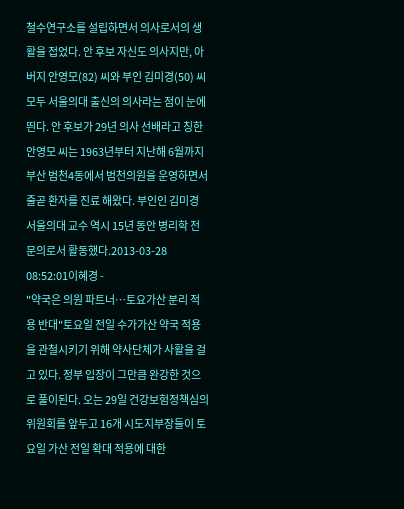철수연구소를 설립하면서 의사로서의 생활을 접었다. 안 후보 자신도 의사지만, 아버지 안영모(82) 씨와 부인 김미경(50) 씨 모두 서울의대 출신의 의사라는 점이 눈에 띈다. 안 후보가 29년 의사 선배라고 칭한 안영모 씨는 1963년부터 지난해 6월까지 부산 범천4동에서 범천의원을 운영하면서 줄곧 환자를 진료 해왔다. 부인인 김미경 서울의대 교수 역시 15년 동안 병리학 전문의로서 활동했다.2013-03-28 08:52:01이혜경 -
"약국은 의원 파트너…토요가산 분리 적용 반대"토요일 전일 수가가산 약국 적용을 관철시키기 위해 약사단체가 사활을 걸고 있다. 정부 입장이 그만큼 완강한 것으로 풀이된다. 오는 29일 건강보험정책심의위원회를 앞두고 16개 시도지부장들이 토요일 가산 전일 확대 적용에 대한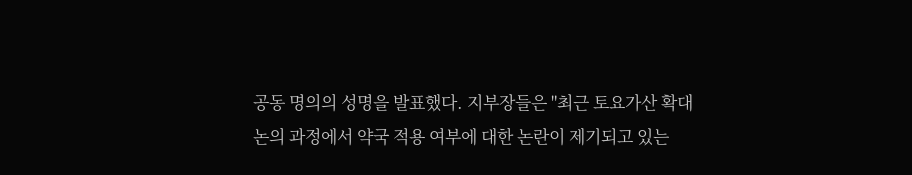공동 명의의 성명을 발표했다. 지부장들은 "최근 토요가산 확대 논의 과정에서 약국 적용 여부에 대한 논란이 제기되고 있는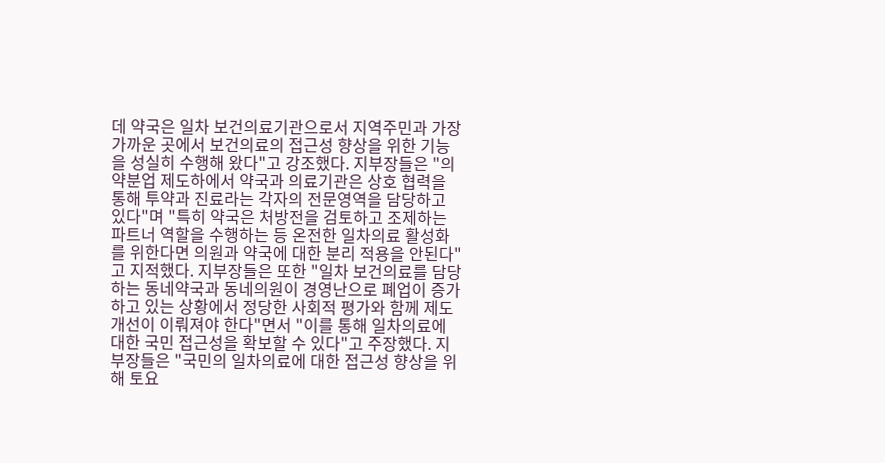데 약국은 일차 보건의료기관으로서 지역주민과 가장 가까운 곳에서 보건의료의 접근성 향상을 위한 기능을 성실히 수행해 왔다"고 강조했다. 지부장들은 "의약분업 제도하에서 약국과 의료기관은 상호 협력을 통해 투약과 진료라는 각자의 전문영역을 담당하고 있다"며 "특히 약국은 처방전을 검토하고 조제하는 파트너 역할을 수행하는 등 온전한 일차의료 활성화를 위한다면 의원과 약국에 대한 분리 적용을 안된다"고 지적했다. 지부장들은 또한 "일차 보건의료를 담당하는 동네약국과 동네의원이 경영난으로 폐업이 증가하고 있는 상황에서 정당한 사회적 평가와 함께 제도 개선이 이뤄져야 한다"면서 "이를 통해 일차의료에 대한 국민 접근성을 확보할 수 있다"고 주장했다. 지부장들은 "국민의 일차의료에 대한 접근성 향상을 위해 토요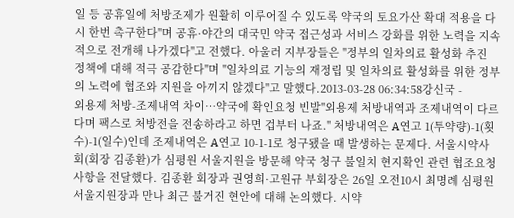일 등 공휴일에 처방조제가 원활히 이루어질 수 있도록 약국의 토요가산 확대 적용을 다시 한번 촉구한다"며 공휴·야간의 대국민 약국 접근성과 서비스 강화를 위한 노력을 지속적으로 전개해 나가겠다"고 전했다. 아울러 지부장들은 "정부의 일차의료 활성화 추진 정책에 대해 적극 공감한다"며 "일차의료 기능의 재정립 및 일차의료 활성화를 위한 정부의 노력에 협조와 지원을 아끼지 않겠다"고 말했다.2013-03-28 06:34:58강신국 -
외용제 처방-조제내역 차이…약국에 확인요청 빈발"외용제 처방내역과 조제내역이 다르다며 팩스로 처방전을 전송하라고 하면 겁부터 나죠." 처방내역은 A연고 1(투약량)-1(횟수)-1(일수)인데 조제내역은 A연고 10-1-1로 청구됐을 때 발생하는 문제다. 서울시약사회(회장 김종환)가 심평원 서울지원을 방문해 약국 청구 불일치 현지확인 관련 협조요청 사항을 전달했다. 김종환 회장과 권영희·고원규 부회장은 26일 오전10시 최명례 심평원 서울지원장과 만나 최근 불거진 현안에 대해 논의했다. 시약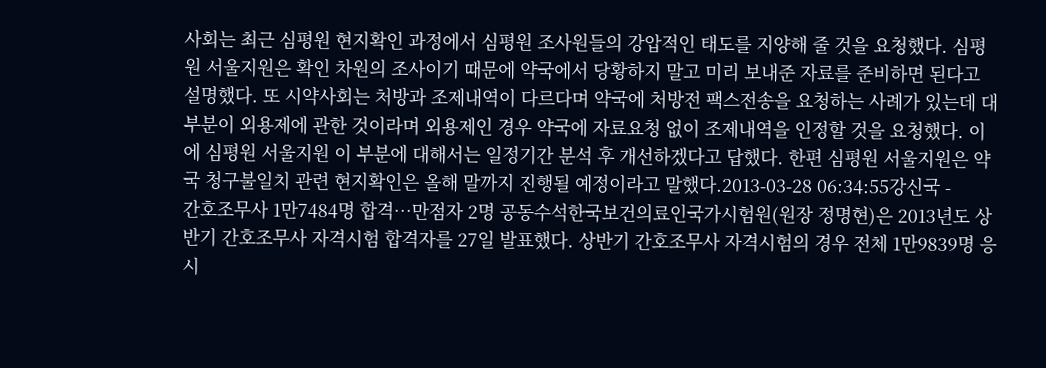사회는 최근 심평원 현지확인 과정에서 심평원 조사원들의 강압적인 태도를 지양해 줄 것을 요청했다. 심평원 서울지원은 확인 차원의 조사이기 때문에 약국에서 당황하지 말고 미리 보내준 자료를 준비하면 된다고 설명했다. 또 시약사회는 처방과 조제내역이 다르다며 약국에 처방전 팩스전송을 요청하는 사례가 있는데 대부분이 외용제에 관한 것이라며 외용제인 경우 약국에 자료요청 없이 조제내역을 인정할 것을 요청했다. 이에 심평원 서울지원 이 부분에 대해서는 일정기간 분석 후 개선하겠다고 답했다. 한편 심평원 서울지원은 약국 청구불일치 관련 현지확인은 올해 말까지 진행될 예정이라고 말했다.2013-03-28 06:34:55강신국 -
간호조무사 1만7484명 합격…만점자 2명 공동수석한국보건의료인국가시험원(원장 정명현)은 2013년도 상반기 간호조무사 자격시험 합격자를 27일 발표했다. 상반기 간호조무사 자격시험의 경우 전체 1만9839명 응시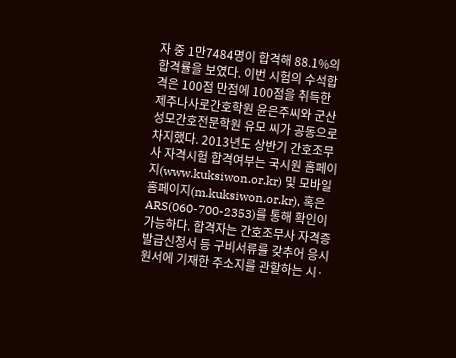자 중 1만7484명이 합격해 88.1%의 합격률을 보였다. 이번 시험의 수석합격은 100점 만점에 100점을 취득한 제주나사로간호학원 윤은주씨와 군산성모간호전문학원 유모 씨가 공동으로 차지했다. 2013년도 상반기 간호조무사 자격시험 합격여부는 국시원 홈페이지(www.kuksiwon.or.kr) 및 모바일 홈페이지(m.kuksiwon.or.kr), 혹은 ARS(060-700-2353)를 통해 확인이 가능하다. 합격자는 간호조무사 자격증 발급신청서 등 구비서류를 갖추어 응시원서에 기재한 주소지를 관할하는 시·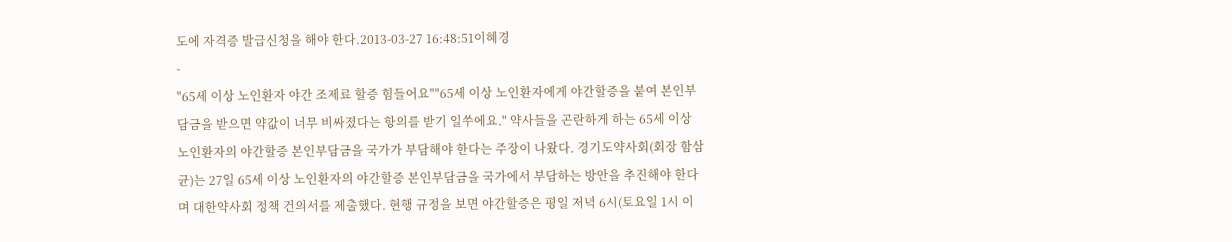도에 자격증 발급신청을 해야 한다.2013-03-27 16:48:51이혜경
-
"65세 이상 노인환자 야간 조제료 할증 힘들어요""65세 이상 노인환자에게 야간할증을 붙여 본인부담금을 받으면 약값이 너무 비싸졌다는 항의를 받기 일쑤에요." 약사들을 곤란하게 하는 65세 이상 노인환자의 야간할증 본인부담금을 국가가 부담해야 한다는 주장이 나왔다. 경기도약사회(회장 함삼균)는 27일 65세 이상 노인환자의 야간할증 본인부담금을 국가에서 부담하는 방안을 추진해야 한다며 대한약사회 정책 건의서를 제출했다. 현행 규정을 보면 야간할증은 평일 저녁 6시(토요일 1시 이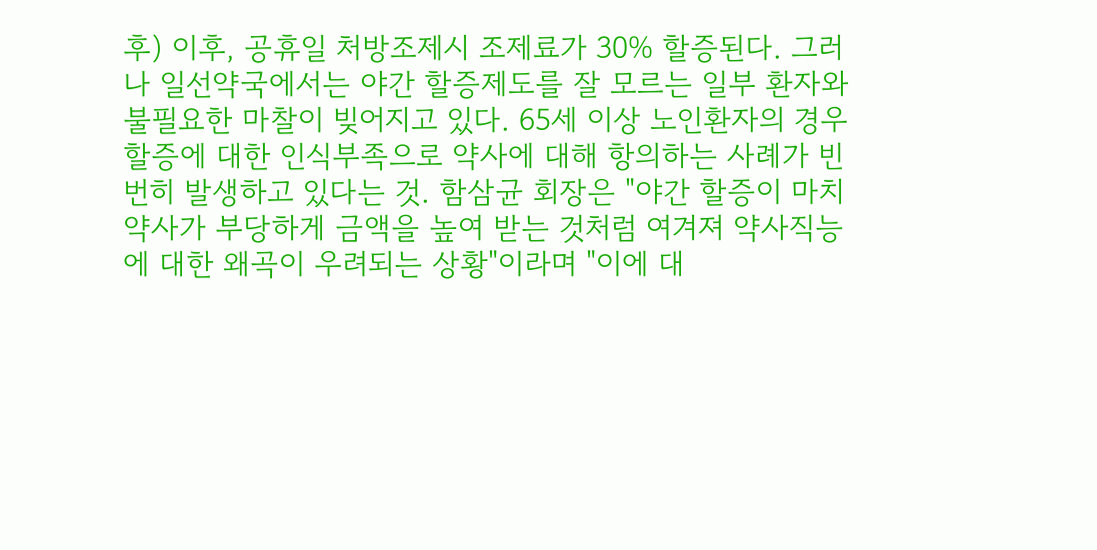후) 이후, 공휴일 처방조제시 조제료가 30% 할증된다. 그러나 일선약국에서는 야간 할증제도를 잘 모르는 일부 환자와 불필요한 마찰이 빚어지고 있다. 65세 이상 노인환자의 경우 할증에 대한 인식부족으로 약사에 대해 항의하는 사례가 빈번히 발생하고 있다는 것. 함삼균 회장은 "야간 할증이 마치 약사가 부당하게 금액을 높여 받는 것처럼 여겨져 약사직능에 대한 왜곡이 우려되는 상황"이라며 "이에 대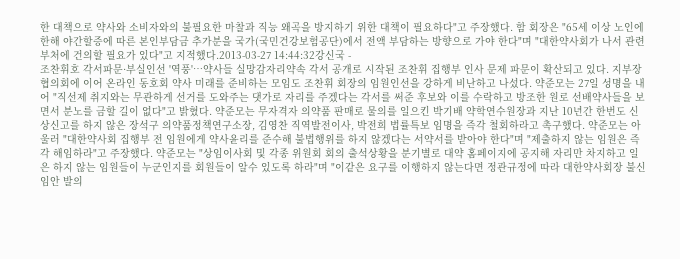한 대책으로 약사와 소비자와의 불필요한 마찰과 직능 왜곡을 방지하기 위한 대책이 필요하다"고 주장했다. 함 회장은 "65세 이상 노인에 한해 야간할증에 따른 본인부담금 추가분을 국가(국민건강보험공단)에서 전액 부담하는 방향으로 가야 한다"며 "대한약사회가 나서 관련부처에 건의할 필요가 있다"고 지적했다.2013-03-27 14:44:32강신국 -
조찬휘호 각서파문·부실인선 '역풍'…약사들 실망감자리약속 각서 공개로 시작된 조찬휘 집행부 인사 문제 파문이 확산되고 있다. 지부장협의회에 이어 온라인 동호회 약사 미래를 준비하는 모임도 조찬휘 회장의 임원인선을 강하게 비난하고 나섰다. 약준모는 27일 성명을 내어 "직선제 취지와는 무관하게 선거를 도와주는 댓가로 자리를 주겠다는 각서를 써준 후보와 이를 수락하고 방조한 원로 선배약사들을 보면서 분노를 금할 길이 없다"고 밝혔다. 약준모는 무자격자 의약품 판매로 물의를 일으킨 박기배 약학연수원장과 지난 10년간 한번도 신상신고를 하지 않은 장석구 의약품정책연구소장, 김영찬 직역발전이사, 박전희 법률특보 임명을 즉각 철회하라고 촉구했다. 약준모는 아울러 "대한약사회 집행부 전 임원에게 약사윤리를 준수해 불법행위를 하지 않겠다는 서약서를 받아야 한다"며 "제출하지 않는 임원은 즉각 해임하라"고 주장했다. 약준모는 "상임이사회 및 각종 위원회 회의 출석상황을 분기별로 대약 홈페이지에 공지해 자리만 차지하고 일은 하지 않는 임원들이 누군인지를 회원들이 알수 있도록 하라"며 "이같은 요구를 이행하지 않는다면 정관규정에 따라 대한약사회장 불신임안 발의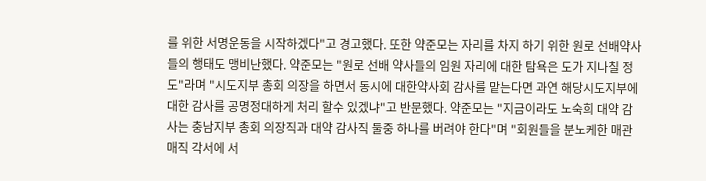를 위한 서명운동을 시작하겠다"고 경고했다. 또한 약준모는 자리를 차지 하기 위한 원로 선배약사들의 행태도 맹비난했다. 약준모는 "원로 선배 약사들의 임원 자리에 대한 탐욕은 도가 지나칠 정도"라며 "시도지부 총회 의장을 하면서 동시에 대한약사회 감사를 맡는다면 과연 해당시도지부에 대한 감사를 공명정대하게 처리 할수 있겠냐"고 반문했다. 약준모는 "지금이라도 노숙희 대약 감사는 충남지부 총회 의장직과 대약 감사직 둘중 하나를 버려야 한다"며 "회원들을 분노케한 매관매직 각서에 서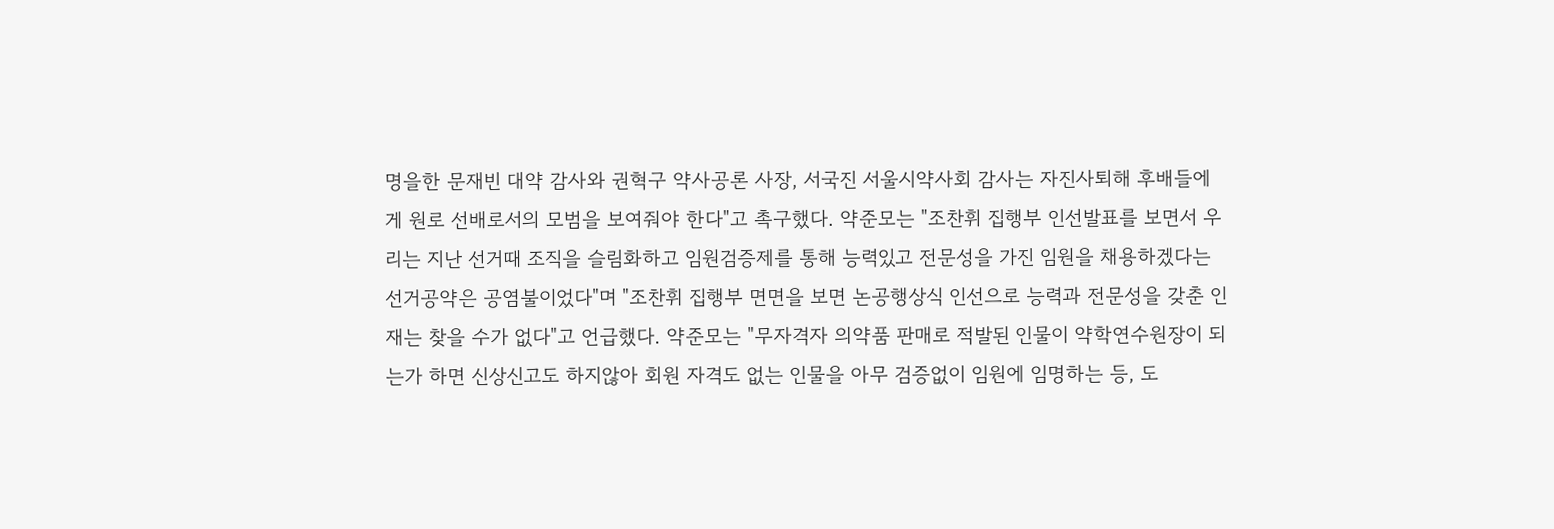명을한 문재빈 대약 감사와 권혁구 약사공론 사장, 서국진 서울시약사회 감사는 자진사퇴해 후배들에게 원로 선배로서의 모범을 보여줘야 한다"고 촉구했다. 약준모는 "조찬휘 집행부 인선발표를 보면서 우리는 지난 선거때 조직을 슬림화하고 임원검증제를 통해 능력있고 전문성을 가진 임원을 채용하겠다는 선거공약은 공염불이었다"며 "조찬휘 집행부 면면을 보면 논공행상식 인선으로 능력과 전문성을 갖춘 인재는 찾을 수가 없다"고 언급했다. 약준모는 "무자격자 의약품 판매로 적발된 인물이 약학연수원장이 되는가 하면 신상신고도 하지않아 회원 자격도 없는 인물을 아무 검증없이 임원에 임명하는 등, 도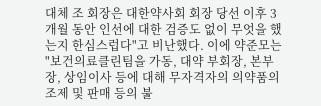대체 조 회장은 대한약사회 회장 당선 이후 3개월 동안 인선에 대한 검증도 없이 무엇을 했는지 한심스럽다"고 비난했다. 이에 약준모는 "보건의료클린팀을 가동, 대약 부회장, 본부장, 상임이사 등에 대해 무자격자의 의약품의 조제 및 판매 등의 불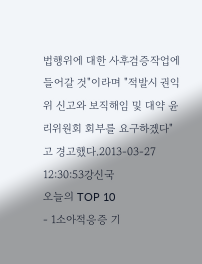법행위에 대한 사후검증작업에 들어갈 것"이라며 "적발시 권익위 신고와 보직해임 및 대약 윤리위원회 회부를 요구하겠다"고 경고했다.2013-03-27 12:30:53강신국
오늘의 TOP 10
- 1소아적응증 기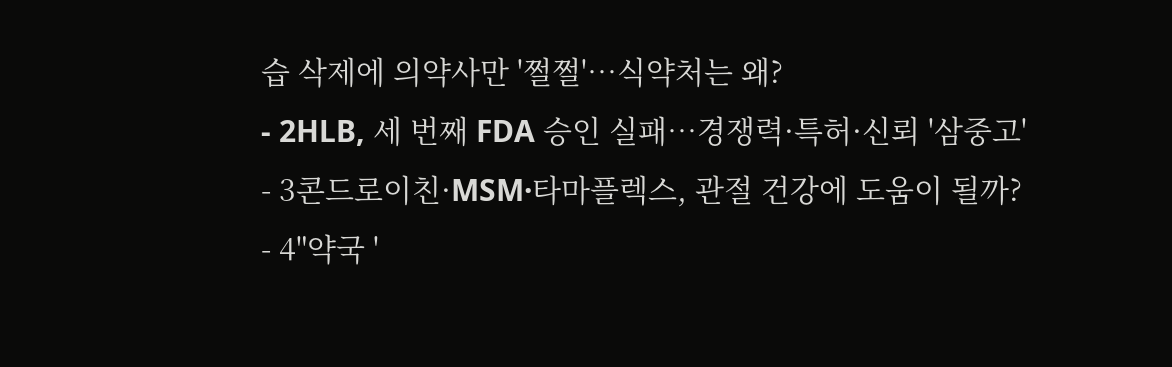습 삭제에 의약사만 '쩔쩔'…식약처는 왜?
- 2HLB, 세 번째 FDA 승인 실패…경쟁력·특허·신뢰 '삼중고'
- 3콘드로이친·MSM·타마플렉스, 관절 건강에 도움이 될까?
- 4"약국 '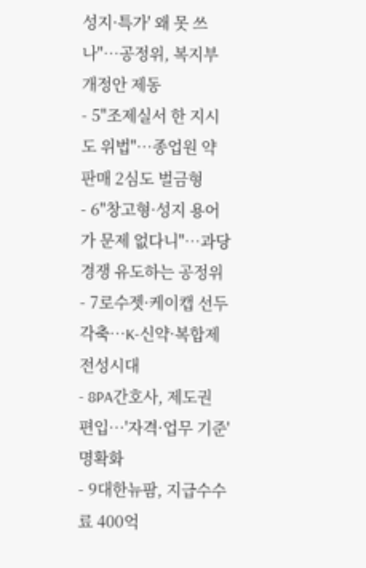성지·특가' 왜 못 쓰나"…공정위, 복지부 개정안 제동
- 5"조제실서 한 지시도 위법"…종업원 약 판매 2심도 벌금형
- 6"창고형·성지 용어가 문제 없다니"…과당경쟁 유도하는 공정위
- 7로수젯·케이캡 선두 각축…K-신약·복합제 전성시대
- 8PA간호사, 제도권 편입…'자격·업무 기준' 명확화
- 9대한뉴팜, 지급수수료 400억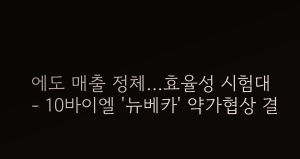에도 매출 정체…효율성 시험대
- 10바이엘 '뉴베카' 약가협상 결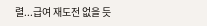렬...급여 재도전 없을 듯